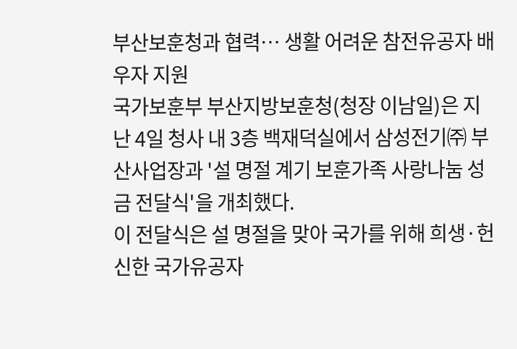부산보훈청과 협력… 생활 어려운 참전유공자 배우자 지원
국가보훈부 부산지방보훈청(청장 이남일)은 지난 4일 청사 내 3층 백재덕실에서 삼성전기㈜ 부산사업장과 '설 명절 계기 보훈가족 사랑나눔 성금 전달식'을 개최했다.
이 전달식은 설 명절을 맞아 국가를 위해 희생·헌신한 국가유공자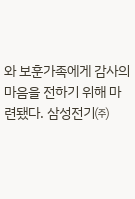와 보훈가족에게 감사의 마음을 전하기 위해 마련됐다. 삼성전기㈜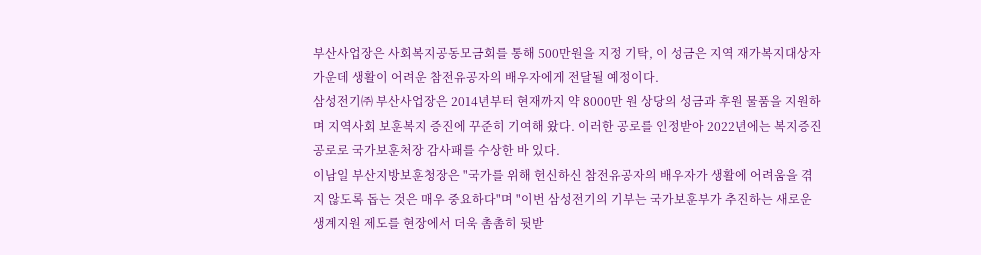부산사업장은 사회복지공동모금회를 통해 500만원을 지정 기탁, 이 성금은 지역 재가복지대상자 가운데 생활이 어려운 참전유공자의 배우자에게 전달될 예정이다.
삼성전기㈜ 부산사업장은 2014년부터 현재까지 약 8000만 원 상당의 성금과 후원 물품을 지원하며 지역사회 보훈복지 증진에 꾸준히 기여해 왔다. 이러한 공로를 인정받아 2022년에는 복지증진 공로로 국가보훈처장 감사패를 수상한 바 있다.
이남일 부산지방보훈청장은 "국가를 위해 헌신하신 참전유공자의 배우자가 생활에 어려움을 겪지 않도록 돕는 것은 매우 중요하다"며 "이번 삼성전기의 기부는 국가보훈부가 추진하는 새로운 생계지원 제도를 현장에서 더욱 촘촘히 뒷받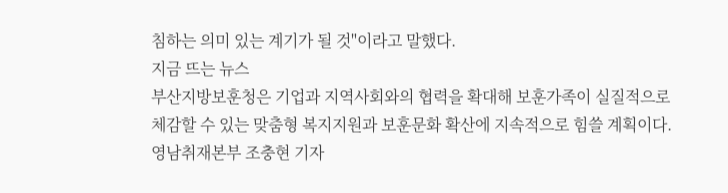침하는 의미 있는 계기가 될 것"이라고 말했다.
지금 뜨는 뉴스
부산지방보훈청은 기업과 지역사회와의 협력을 확대해 보훈가족이 실질적으로 체감할 수 있는 맞춤형 복지지원과 보훈문화 확산에 지속적으로 힘쓸 계획이다.
영남취재본부 조충현 기자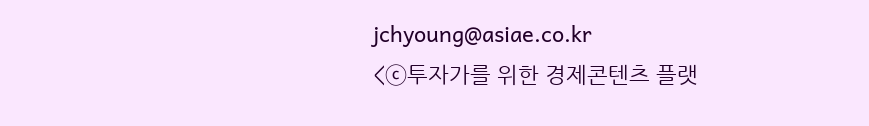jchyoung@asiae.co.kr
<ⓒ투자가를 위한 경제콘텐츠 플랫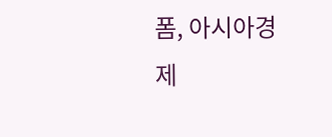폼, 아시아경제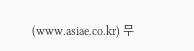(www.asiae.co.kr) 무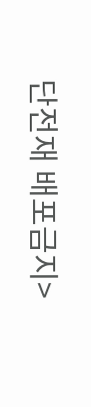단전재 배포금지>